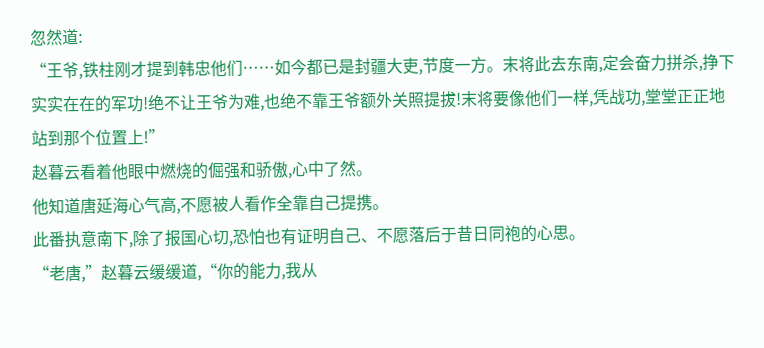忽然道:
“王爷,铁柱刚才提到韩忠他们……如今都已是封疆大吏,节度一方。末将此去东南,定会奋力拼杀,挣下实实在在的军功!绝不让王爷为难,也绝不靠王爷额外关照提拔!末将要像他们一样,凭战功,堂堂正正地站到那个位置上!”
赵暮云看着他眼中燃烧的倔强和骄傲,心中了然。
他知道唐延海心气高,不愿被人看作全靠自己提携。
此番执意南下,除了报国心切,恐怕也有证明自己、不愿落后于昔日同袍的心思。
“老唐,”赵暮云缓缓道,“你的能力,我从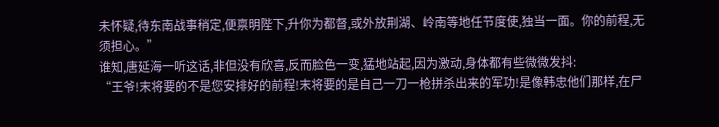未怀疑,待东南战事稍定,便禀明陛下,升你为都督,或外放荆湖、岭南等地任节度使,独当一面。你的前程,无须担心。”
谁知,唐延海一听这话,非但没有欣喜,反而脸色一变,猛地站起,因为激动,身体都有些微微发抖:
“王爷!末将要的不是您安排好的前程!末将要的是自己一刀一枪拼杀出来的军功!是像韩忠他们那样,在尸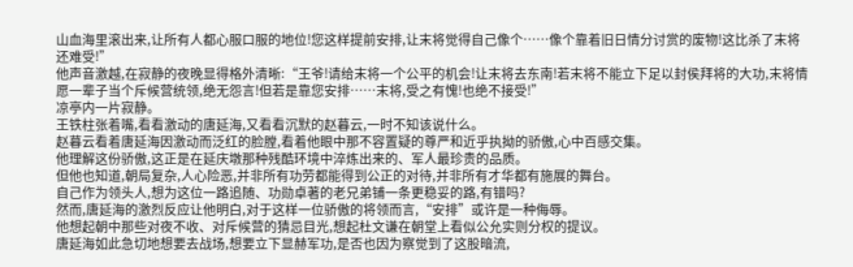山血海里滚出来,让所有人都心服口服的地位!您这样提前安排,让末将觉得自己像个……像个靠着旧日情分讨赏的废物!这比杀了末将还难受!”
他声音激越,在寂静的夜晚显得格外清晰:“王爷!请给末将一个公平的机会!让末将去东南!若末将不能立下足以封侯拜将的大功,末将情愿一辈子当个斥候营统领,绝无怨言!但若是靠您安排……末将,受之有愧!也绝不接受!”
凉亭内一片寂静。
王铁柱张着嘴,看看激动的唐延海,又看看沉默的赵暮云,一时不知该说什么。
赵暮云看着唐延海因激动而泛红的脸膛,看着他眼中那不容置疑的尊严和近乎执拗的骄傲,心中百感交集。
他理解这份骄傲,这正是在延庆墩那种残酷环境中淬炼出来的、军人最珍贵的品质。
但他也知道,朝局复杂,人心险恶,并非所有功劳都能得到公正的对待,并非所有才华都有施展的舞台。
自己作为领头人,想为这位一路追随、功勋卓著的老兄弟铺一条更稳妥的路,有错吗?
然而,唐延海的激烈反应让他明白,对于这样一位骄傲的将领而言,“安排”或许是一种侮辱。
他想起朝中那些对夜不收、对斥候营的猜忌目光,想起杜文谦在朝堂上看似公允实则分权的提议。
唐延海如此急切地想要去战场,想要立下显赫军功,是否也因为察觉到了这股暗流,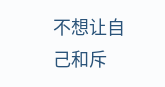不想让自己和斥